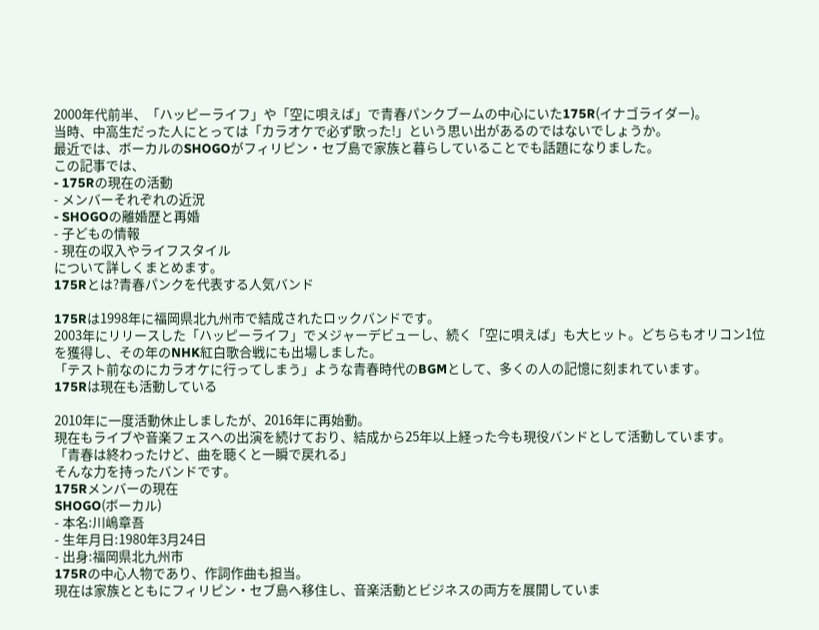2000年代前半、「ハッピーライフ」や「空に唄えば」で青春パンクブームの中心にいた175R(イナゴライダー)。
当時、中高生だった人にとっては「カラオケで必ず歌った!」という思い出があるのではないでしょうか。
最近では、ボーカルのSHOGOがフィリピン・セブ島で家族と暮らしていることでも話題になりました。
この記事では、
- 175Rの現在の活動
- メンバーそれぞれの近況
- SHOGOの離婚歴と再婚
- 子どもの情報
- 現在の収入やライフスタイル
について詳しくまとめます。
175Rとは?青春パンクを代表する人気バンド

175Rは1998年に福岡県北九州市で結成されたロックバンドです。
2003年にリリースした「ハッピーライフ」でメジャーデビューし、続く「空に唄えば」も大ヒット。どちらもオリコン1位を獲得し、その年のNHK紅白歌合戦にも出場しました。
「テスト前なのにカラオケに行ってしまう」ような青春時代のBGMとして、多くの人の記憶に刻まれています。
175Rは現在も活動している

2010年に一度活動休止しましたが、2016年に再始動。
現在もライブや音楽フェスへの出演を続けており、結成から25年以上経った今も現役バンドとして活動しています。
「青春は終わったけど、曲を聴くと一瞬で戻れる」
そんな力を持ったバンドです。
175Rメンバーの現在
SHOGO(ボーカル)
- 本名:川嶋章吾
- 生年月日:1980年3月24日
- 出身:福岡県北九州市
175Rの中心人物であり、作詞作曲も担当。
現在は家族とともにフィリピン・セブ島へ移住し、音楽活動とビジネスの両方を展開していま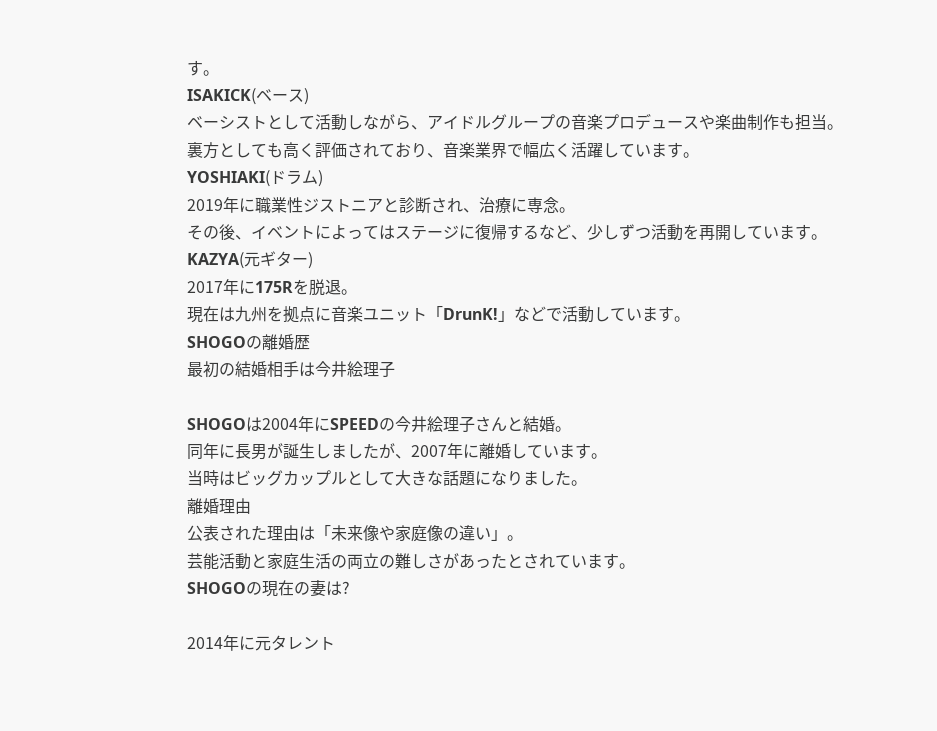す。
ISAKICK(ベース)
ベーシストとして活動しながら、アイドルグループの音楽プロデュースや楽曲制作も担当。
裏方としても高く評価されており、音楽業界で幅広く活躍しています。
YOSHIAKI(ドラム)
2019年に職業性ジストニアと診断され、治療に専念。
その後、イベントによってはステージに復帰するなど、少しずつ活動を再開しています。
KAZYA(元ギター)
2017年に175Rを脱退。
現在は九州を拠点に音楽ユニット「DrunK!」などで活動しています。
SHOGOの離婚歴
最初の結婚相手は今井絵理子

SHOGOは2004年にSPEEDの今井絵理子さんと結婚。
同年に長男が誕生しましたが、2007年に離婚しています。
当時はビッグカップルとして大きな話題になりました。
離婚理由
公表された理由は「未来像や家庭像の違い」。
芸能活動と家庭生活の両立の難しさがあったとされています。
SHOGOの現在の妻は?

2014年に元タレント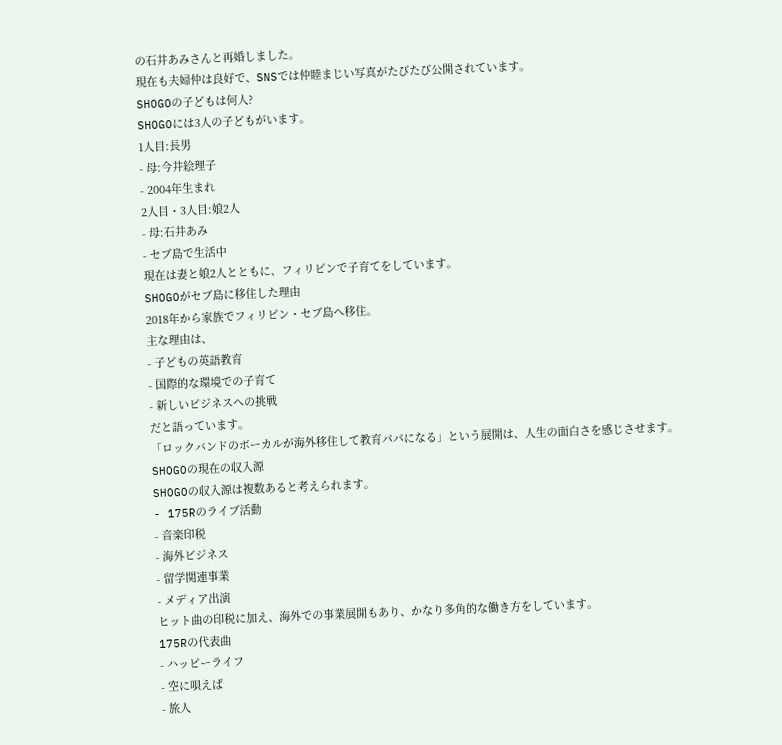の石井あみさんと再婚しました。
現在も夫婦仲は良好で、SNSでは仲睦まじい写真がたびたび公開されています。
SHOGOの子どもは何人?
SHOGOには3人の子どもがいます。
1人目:長男
- 母:今井絵理子
- 2004年生まれ
2人目・3人目:娘2人
- 母:石井あみ
- セブ島で生活中
現在は妻と娘2人とともに、フィリピンで子育てをしています。
SHOGOがセブ島に移住した理由
2018年から家族でフィリピン・セブ島へ移住。
主な理由は、
- 子どもの英語教育
- 国際的な環境での子育て
- 新しいビジネスへの挑戦
だと語っています。
「ロックバンドのボーカルが海外移住して教育パパになる」という展開は、人生の面白さを感じさせます。
SHOGOの現在の収入源
SHOGOの収入源は複数あると考えられます。
- 175Rのライブ活動
- 音楽印税
- 海外ビジネス
- 留学関連事業
- メディア出演
ヒット曲の印税に加え、海外での事業展開もあり、かなり多角的な働き方をしています。
175Rの代表曲
- ハッピーライフ
- 空に唄えば
- 旅人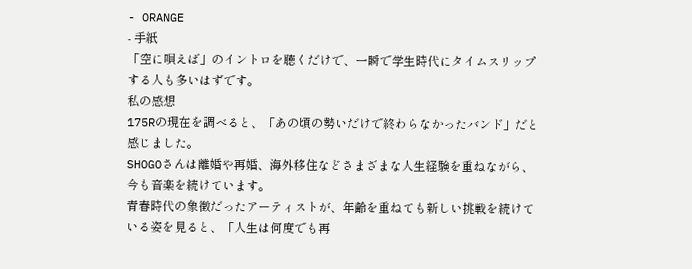- ORANGE
- 手紙
「空に唄えば」のイントロを聴くだけで、一瞬で学生時代にタイムスリップする人も多いはずです。
私の感想
175Rの現在を調べると、「あの頃の勢いだけで終わらなかったバンド」だと感じました。
SHOGOさんは離婚や再婚、海外移住などさまざまな人生経験を重ねながら、今も音楽を続けています。
青春時代の象徴だったアーティストが、年齢を重ねても新しい挑戦を続けている姿を見ると、「人生は何度でも再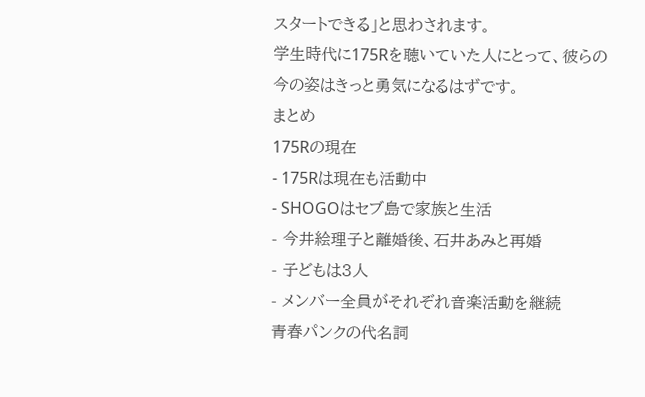スタートできる」と思わされます。
学生時代に175Rを聴いていた人にとって、彼らの今の姿はきっと勇気になるはずです。
まとめ
175Rの現在
- 175Rは現在も活動中
- SHOGOはセブ島で家族と生活
- 今井絵理子と離婚後、石井あみと再婚
- 子どもは3人
- メンバー全員がそれぞれ音楽活動を継続
青春パンクの代名詞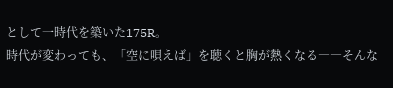として一時代を築いた175R。
時代が変わっても、「空に唄えば」を聴くと胸が熱くなる――そんな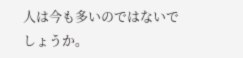人は今も多いのではないでしょうか。